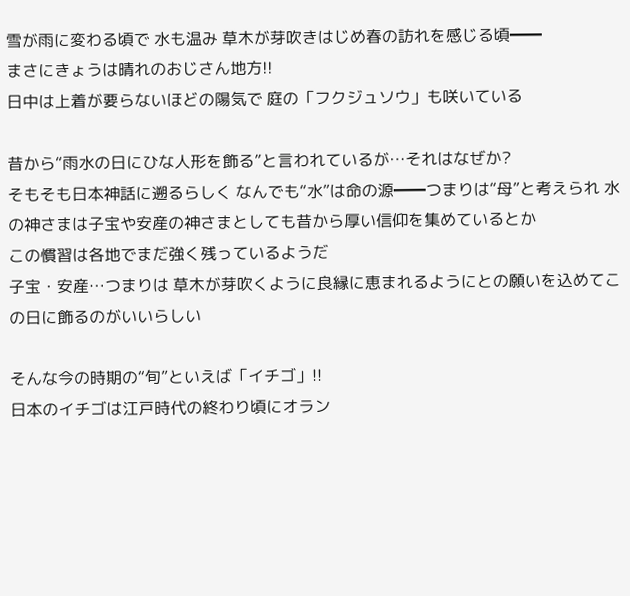雪が雨に変わる頃で 水も温み 草木が芽吹きはじめ春の訪れを感じる頃━━
まさにきょうは晴れのおじさん地方!!
日中は上着が要らないほどの陽気で 庭の「フクジュソウ」も咲いている

昔から“雨水の日にひな人形を飾る”と言われているが…それはなぜか?
そもそも日本神話に遡るらしく なんでも“水”は命の源━━つまりは“母”と考えられ 水の神さまは子宝や安産の神さまとしても昔から厚い信仰を集めているとか
この慣習は各地でまだ強く残っているようだ
子宝・安産…つまりは 草木が芽吹くように良縁に恵まれるようにとの願いを込めてこの日に飾るのがいいらしい

そんな今の時期の“旬”といえば「イチゴ」!!
日本のイチゴは江戸時代の終わり頃にオラン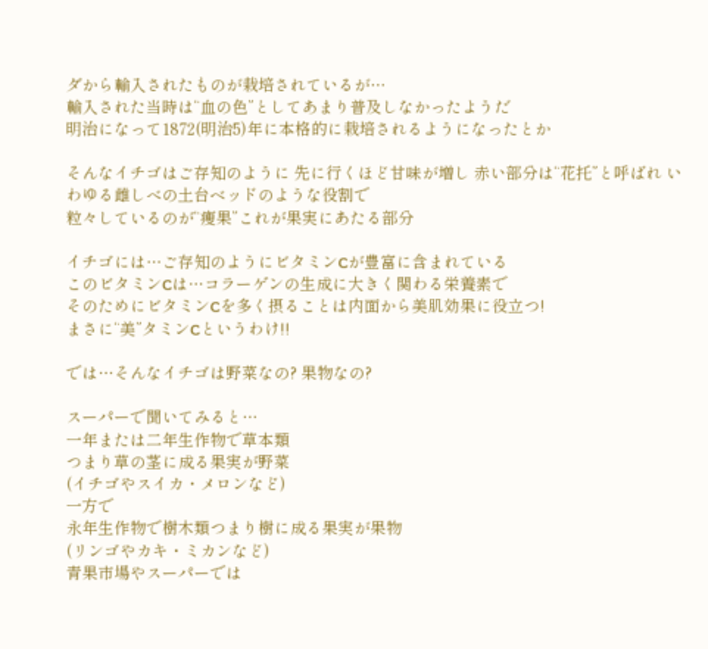ダから輸入されたものが栽培されているが…
輸入された当時は“血の色”としてあまり普及しなかったようだ
明治になって1872(明治5)年に本格的に栽培されるようになったとか

そんなイチゴはご存知のように 先に行くほど甘味が増し 赤い部分は“花托”と呼ばれ いわゆる雌しべの土台ベッドのような役割で
粒々しているのが“痩果”これが果実にあたる部分

イチゴには…ご存知のようにビタミンCが豊富に含まれている
このビタミンCは…コラーゲンの生成に大きく関わる栄養素で
そのためにビタミンCを多く摂ることは内面から美肌効果に役立つ!
まさに“美”タミンCというわけ!!

では…そんなイチゴは野菜なの? 果物なの?

スーパーで聞いてみると…
一年または二年生作物で草本類
つまり草の茎に成る果実が野菜
(イチゴやスイカ・メロンなど)
一方で
永年生作物で樹木類つまり樹に成る果実が果物
(リンゴやカキ・ミカンなど)
青果市場やスーパーでは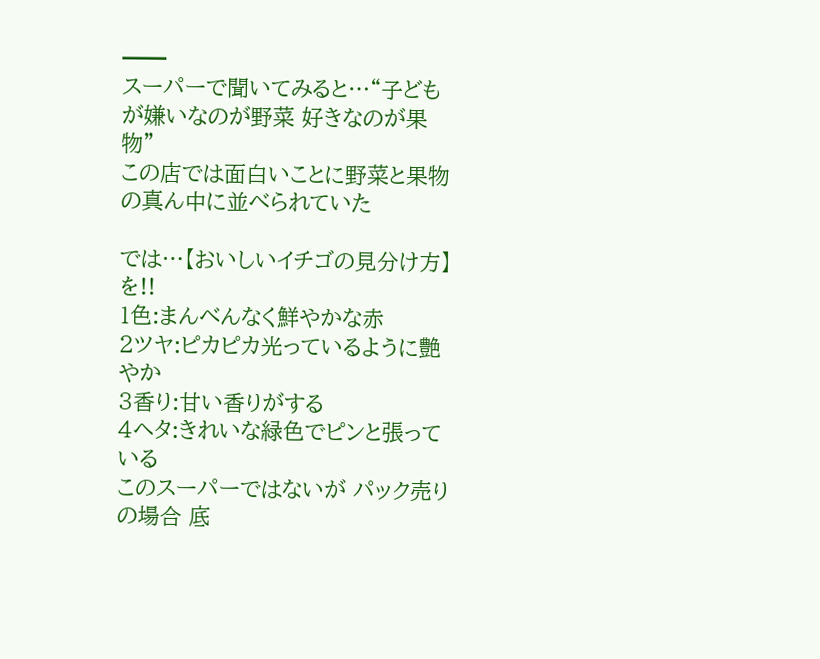━━
スーパーで聞いてみると…“子どもが嫌いなのが野菜 好きなのが果物”
この店では面白いことに野菜と果物の真ん中に並べられていた

では…【おいしいイチゴの見分け方】を!!
1色:まんべんなく鮮やかな赤
2ツヤ:ピカピカ光っているように艶やか
3香り:甘い香りがする
4ヘタ:きれいな緑色でピンと張っている
このスーパーではないが パック売りの場合 底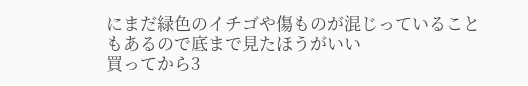にまだ緑色のイチゴや傷ものが混じっていることもあるので底まで見たほうがいい
買ってから3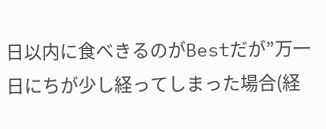日以内に食べきるのがBestだが”万一 日にちが少し経ってしまった場合(経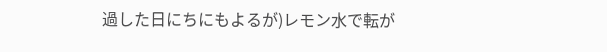過した日にちにもよるが)レモン水で転が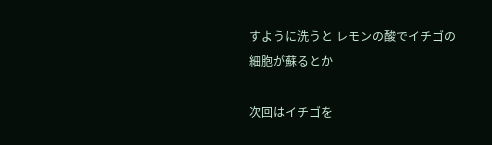すように洗うと レモンの酸でイチゴの細胞が蘇るとか

次回はイチゴを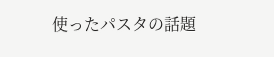使ったパスタの話題